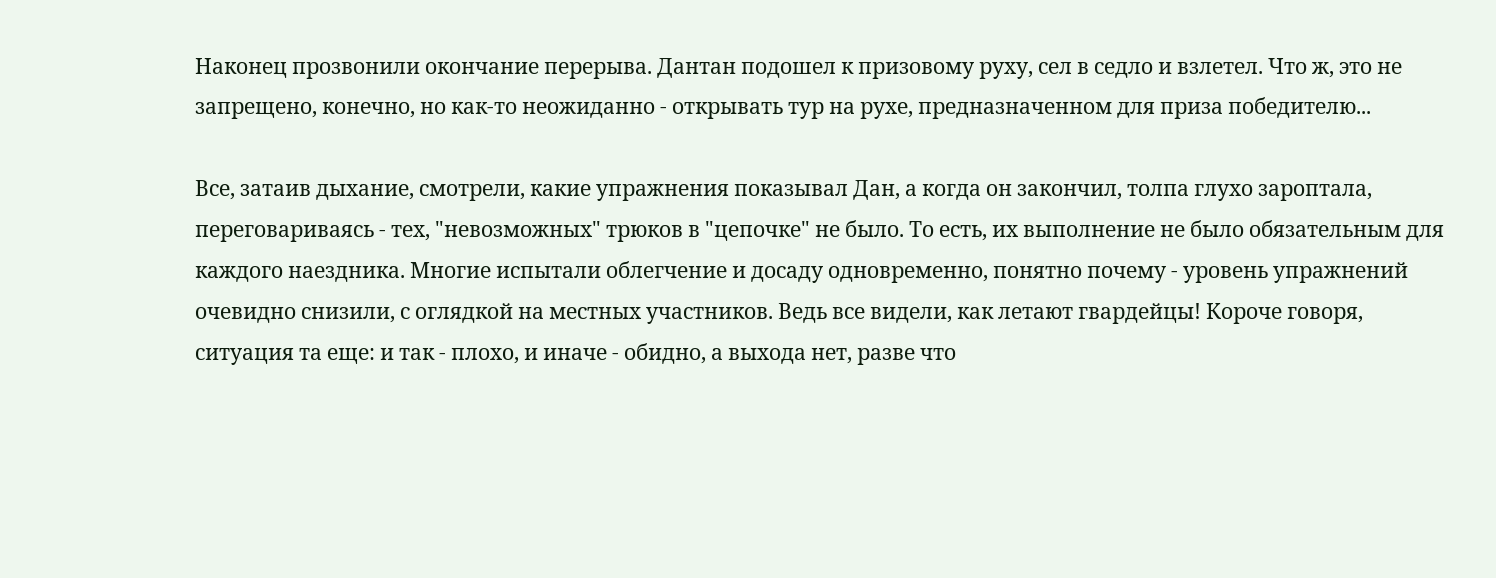Наконец прозвонили окончание перерыва. Дантан подошел к призовому руху, сел в седло и взлетел. Что ж, это не запрещено, конечно, но как-то неожиданно - открывать тур на рухе, предназначенном для приза победителю...

Все, затаив дыхание, смотрели, какие упражнения показывал Дан, а когда он закончил, толпа глухо зароптала, переговариваясь - тех, "невозможных" трюков в "цепочке" не было. То есть, их выполнение не было обязательным для каждого наездника. Многие испытали облегчение и досаду одновременно, понятно почему - уровень упражнений очевидно снизили, с оглядкой на местных участников. Ведь все видели, как летают гвардейцы! Короче говоря, ситуация та еще: и так - плохо, и иначе - обидно, а выхода нет, разве что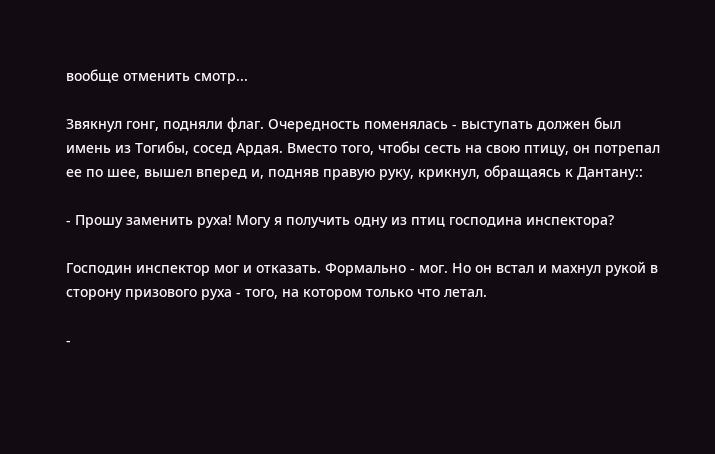вообще отменить смотр...

Звякнул гонг, подняли флаг. Очередность поменялась - выступать должен был имень из Тогибы, сосед Ардая. Вместо того, чтобы сесть на свою птицу, он потрепал ее по шее, вышел вперед и, подняв правую руку, крикнул, обращаясь к Дантану::

- Прошу заменить руха! Могу я получить одну из птиц господина инспектора?

Господин инспектор мог и отказать. Формально - мог. Но он встал и махнул рукой в сторону призового руха - того, на котором только что летал.

-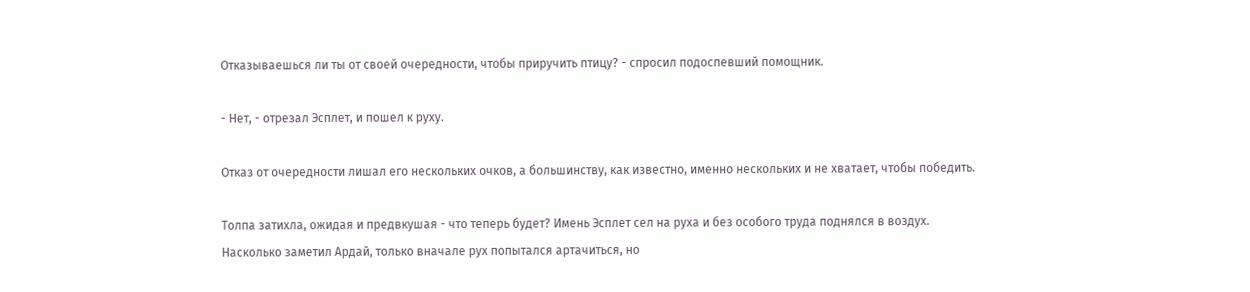Отказываешься ли ты от своей очередности, чтобы приручить птицу? - спросил подоспевший помощник.

- Нет, - отрезал Эсплет, и пошел к руху.

Отказ от очередности лишал его нескольких очков, а большинству, как известно, именно нескольких и не хватает, чтобы победить.

Толпа затихла, ожидая и предвкушая - что теперь будет? Имень Эсплет сел на руха и без особого труда поднялся в воздух. Насколько заметил Ардай, только вначале рух попытался артачиться, но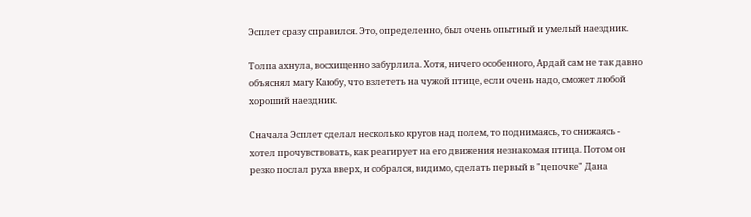Эсплет сразу справился. Это, определенно, был очень опытный и умелый наездник.

Толпа ахнула, восхищенно забурлила. Хотя, ничего особенного, Ардай сам не так давно объяснял магу Каюбу, что взлететь на чужой птице, если очень надо, сможет любой хороший наездник.

Сначала Эсплет сделал несколько кругов над полем, то поднимаясь, то снижаясь - хотел прочувствовать, как реагирует на его движения незнакомая птица. Потом он резко послал руха вверх, и собрался, видимо, сделать первый в "цепочке" Дана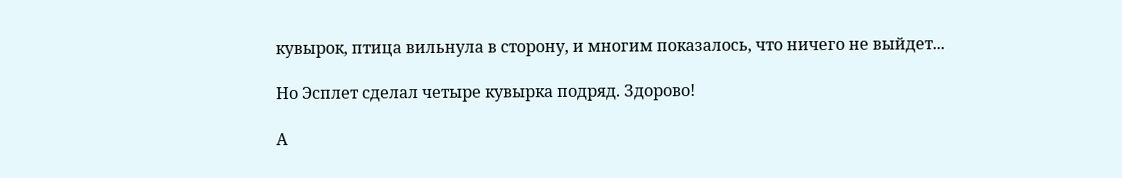кувырок, птица вильнула в сторону, и многим показалось, что ничего не выйдет...

Но Эсплет сделал четыре кувырка подряд. Здорово!

А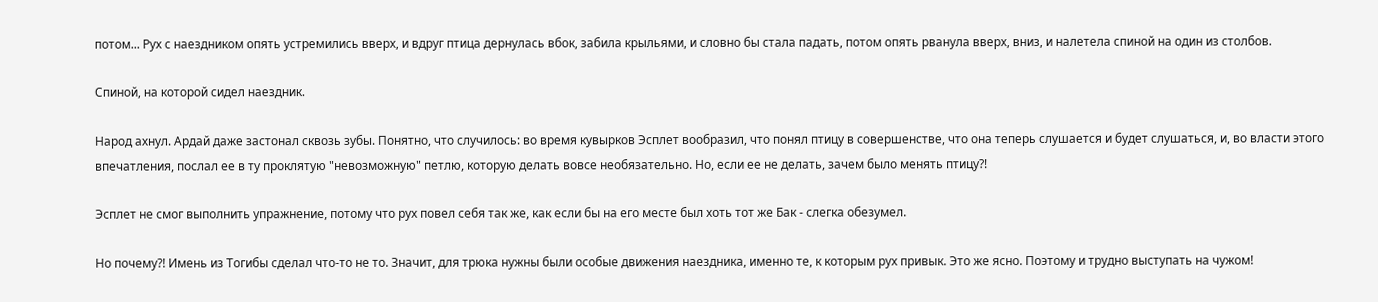потом... Рух с наездником опять устремились вверх, и вдруг птица дернулась вбок, забила крыльями, и словно бы стала падать, потом опять рванула вверх, вниз, и налетела спиной на один из столбов.

Спиной, на которой сидел наездник.

Народ ахнул. Ардай даже застонал сквозь зубы. Понятно, что случилось: во время кувырков Эсплет вообразил, что понял птицу в совершенстве, что она теперь слушается и будет слушаться, и, во власти этого впечатления, послал ее в ту проклятую "невозможную" петлю, которую делать вовсе необязательно. Но, если ее не делать, зачем было менять птицу?!

Эсплет не смог выполнить упражнение, потому что рух повел себя так же, как если бы на его месте был хоть тот же Бак - слегка обезумел.

Но почему?! Имень из Тогибы сделал что-то не то. Значит, для трюка нужны были особые движения наездника, именно те, к которым рух привык. Это же ясно. Поэтому и трудно выступать на чужом!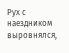Рух с наездником выровнялся,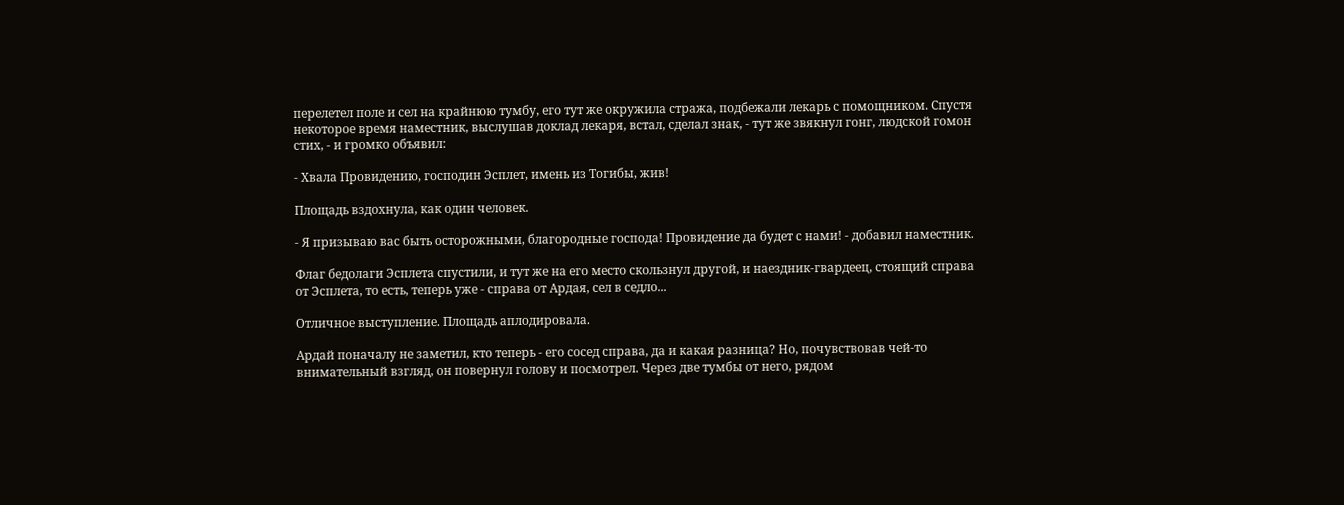перелетел поле и сел на крайнюю тумбу, его тут же окружила стража, подбежали лекарь с помощником. Спустя некоторое время наместник, выслушав доклад лекаря, встал, сделал знак, - тут же звякнул гонг, людской гомон стих, - и громко объявил:

- Хвала Провидению, господин Эсплет, имень из Тогибы, жив!

Площадь вздохнула, как один человек.

- Я призываю вас быть осторожными, благородные господа! Провидение да будет с нами! - добавил наместник.

Флаг бедолаги Эсплета спустили, и тут же на его место скользнул другой, и наездник-гвардеец, стоящий справа от Эсплета, то есть, теперь уже - справа от Ардая, сел в седло...

Отличное выступление. Площадь аплодировала.

Ардай поначалу не заметил, кто теперь - его сосед справа, да и какая разница? Но, почувствовав чей-то внимательный взгляд, он повернул голову и посмотрел. Через две тумбы от него, рядом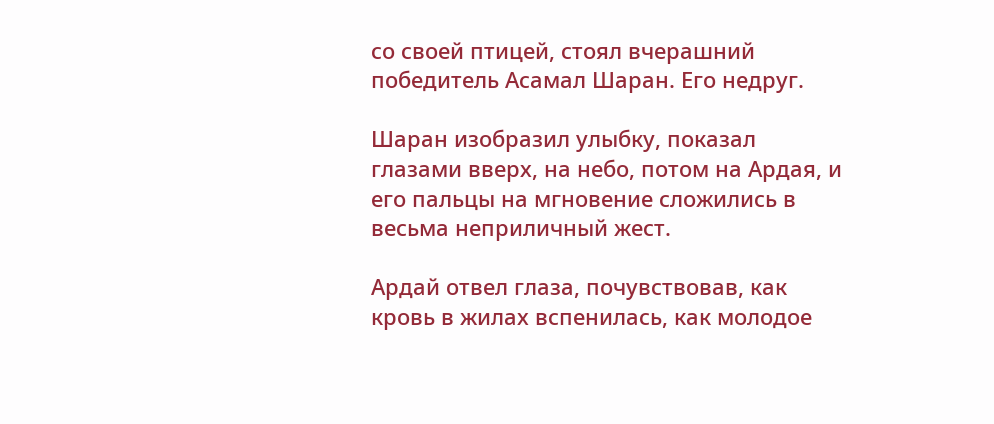со своей птицей, стоял вчерашний победитель Асамал Шаран. Его недруг.

Шаран изобразил улыбку, показал глазами вверх, на небо, потом на Ардая, и его пальцы на мгновение сложились в весьма неприличный жест.

Ардай отвел глаза, почувствовав, как кровь в жилах вспенилась, как молодое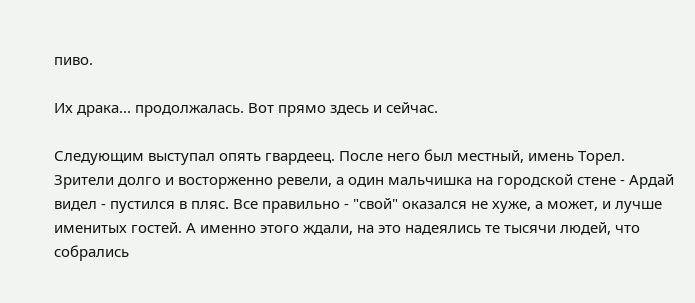пиво.

Их драка... продолжалась. Вот прямо здесь и сейчас.

Следующим выступал опять гвардеец. После него был местный, имень Торел. Зрители долго и восторженно ревели, а один мальчишка на городской стене - Ардай видел - пустился в пляс. Все правильно - "свой" оказался не хуже, а может, и лучше именитых гостей. А именно этого ждали, на это надеялись те тысячи людей, что собрались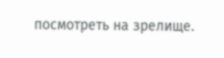посмотреть на зрелище.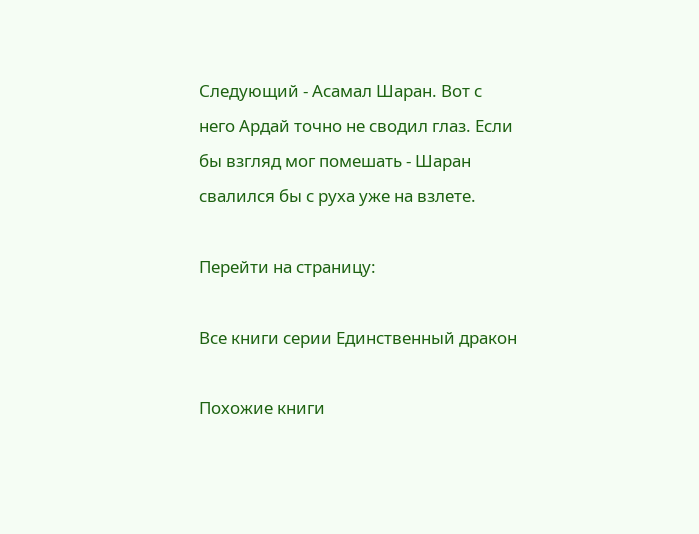Следующий - Асамал Шаран. Вот с него Ардай точно не сводил глаз. Если бы взгляд мог помешать - Шаран свалился бы с руха уже на взлете.

Перейти на страницу:

Все книги серии Единственный дракон

Похожие книги